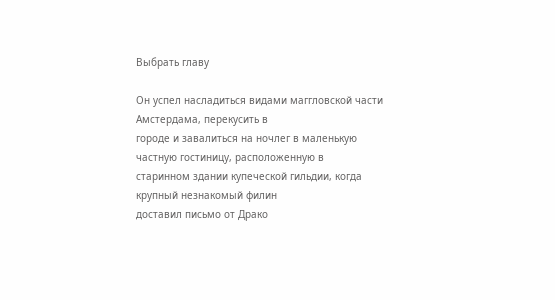Выбрать главу

Он успел насладиться видами маггловской части Амстердама, перекусить в
городе и завалиться на ночлег в маленькую частную гостиницу, расположенную в
старинном здании купеческой гильдии, когда крупный незнакомый филин
доставил письмо от Драко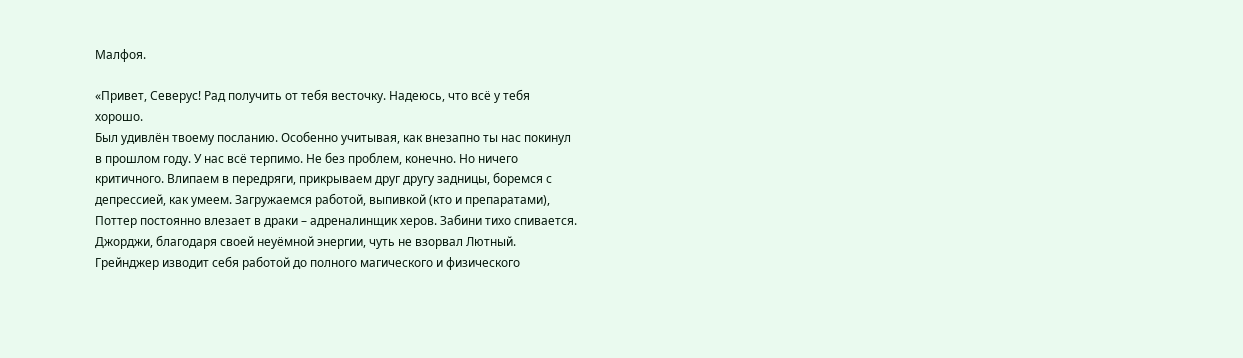Малфоя.

«Привет, Северус! Рад получить от тебя весточку. Надеюсь, что всё у тебя
хорошо.
Был удивлён твоему посланию. Особенно учитывая, как внезапно ты нас покинул
в прошлом году. У нас всё терпимо. Не без проблем, конечно. Но ничего
критичного. Влипаем в передряги, прикрываем друг другу задницы, боремся с
депрессией, как умеем. Загружаемся работой, выпивкой (кто и препаратами),
Поттер постоянно влезает в драки – адреналинщик херов. Забини тихо спивается.
Джорджи, благодаря своей неуёмной энергии, чуть не взорвал Лютный.
Грейнджер изводит себя работой до полного магического и физического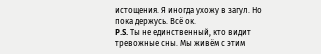истощения. Я иногда ухожу в загул. Но пока держусь. Всё ок.
P.S. Ты не единственный, кто видит тревожные сны. Мы живём с этим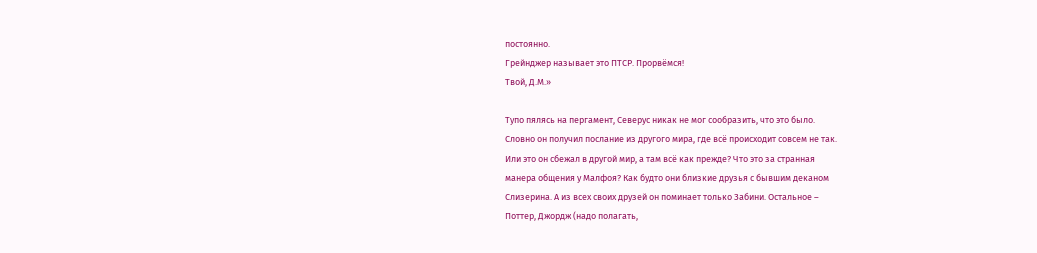постоянно.
Грейнджер называет это ПТСР. Прорвёмся!
Твой, Д.М.»

Тупо пялясь на пергамент, Северус никак не мог сообразить, что это было.
Словно он получил послание из другого мира, где всё происходит совсем не так.
Или это он сбежал в другой мир, а там всё как прежде? Что это за странная
манера общения у Малфоя? Как будто они близкие друзья с бывшим деканом
Слизерина. А из всех своих друзей он поминает только Забини. Остальное –
Поттер, Джордж (надо полагать,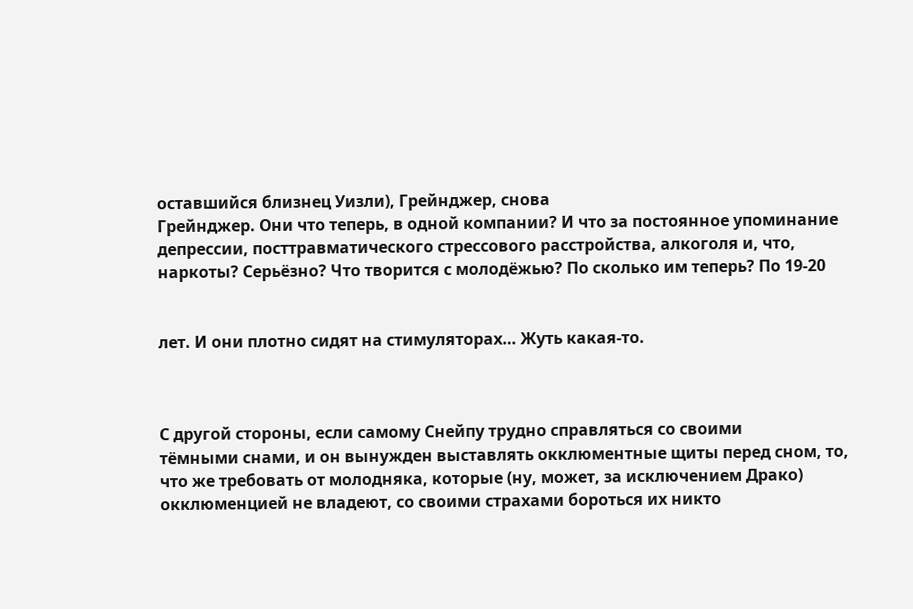оставшийся близнец Уизли), Грейнджер, снова
Грейнджер. Они что теперь, в одной компании? И что за постоянное упоминание
депрессии, посттравматического стрессового расстройства, алкоголя и, что,
наркоты? Серьёзно? Что творится с молодёжью? По сколько им теперь? По 19-20


лет. И они плотно сидят на стимуляторах… Жуть какая-то.



С другой стороны, если самому Снейпу трудно справляться со своими
тёмными снами, и он вынужден выставлять окклюментные щиты перед сном, то,
что же требовать от молодняка, которые (ну, может, за исключением Драко)
окклюменцией не владеют, со своими страхами бороться их никто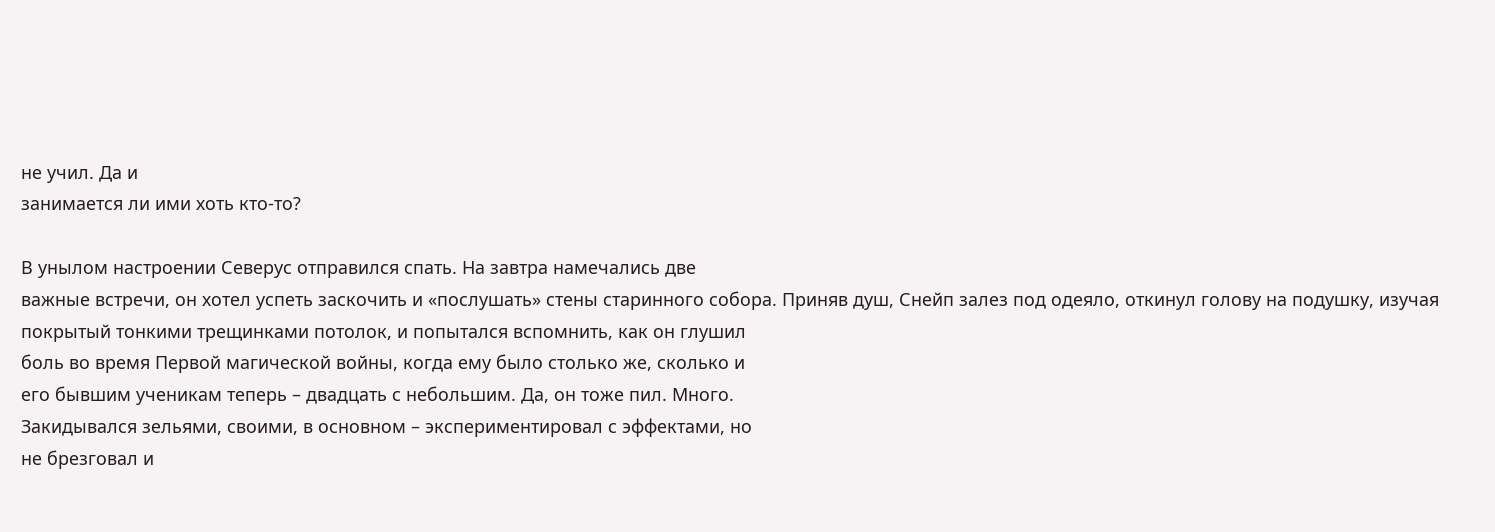не учил. Да и
занимается ли ими хоть кто-то?

В унылом настроении Северус отправился спать. На завтра намечались две
важные встречи, он хотел успеть заскочить и «послушать» стены старинного собора. Приняв душ, Снейп залез под одеяло, откинул голову на подушку, изучая
покрытый тонкими трещинками потолок, и попытался вспомнить, как он глушил
боль во время Первой магической войны, когда ему было столько же, сколько и
его бывшим ученикам теперь – двадцать с небольшим. Да, он тоже пил. Много.
Закидывался зельями, своими, в основном – экспериментировал с эффектами, но
не брезговал и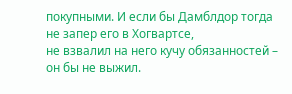покупными. И если бы Дамблдор тогда не запер его в Хогвартсе,
не взвалил на него кучу обязанностей – он бы не выжил.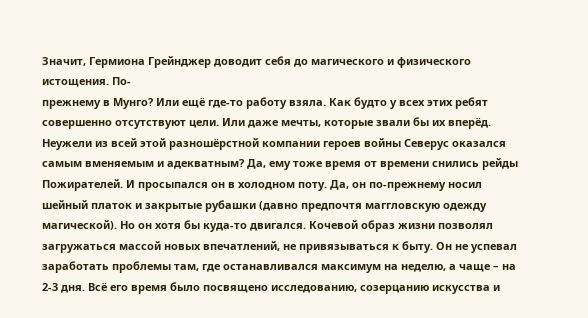Значит, Гермиона Грейнджер доводит себя до магического и физического истощения. По-
прежнему в Мунго? Или ещё где-то работу взяла. Как будто у всех этих ребят
совершенно отсутствуют цели. Или даже мечты, которые звали бы их вперёд.
Неужели из всей этой разношёрстной компании героев войны Северус оказался
самым вменяемым и адекватным? Да, ему тоже время от времени снились рейды
Пожирателей. И просыпался он в холодном поту. Да, он по-прежнему носил
шейный платок и закрытые рубашки (давно предпочтя маггловскую одежду
магической). Но он хотя бы куда-то двигался. Кочевой образ жизни позволял
загружаться массой новых впечатлений, не привязываться к быту. Он не успевал
заработать проблемы там, где останавливался максимум на неделю, а чаще – на
2-3 дня. Всё его время было посвящено исследованию, созерцанию искусства и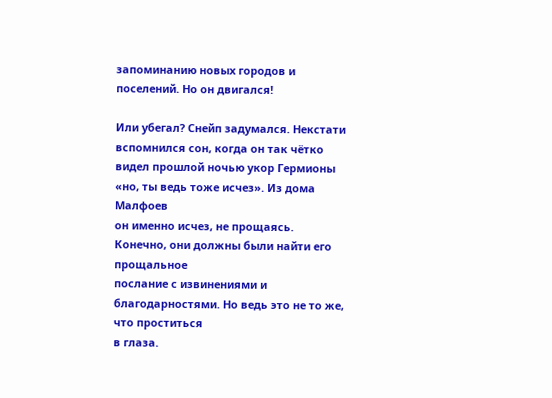запоминанию новых городов и поселений. Но он двигался!

Или убегал? Снейп задумался. Некстати вспомнился сон, когда он так чётко
видел прошлой ночью укор Гермионы «но, ты ведь тоже исчез». Из дома Малфоев
он именно исчез, не прощаясь. Конечно, они должны были найти его прощальное
послание с извинениями и благодарностями. Но ведь это не то же, что проститься
в глаза.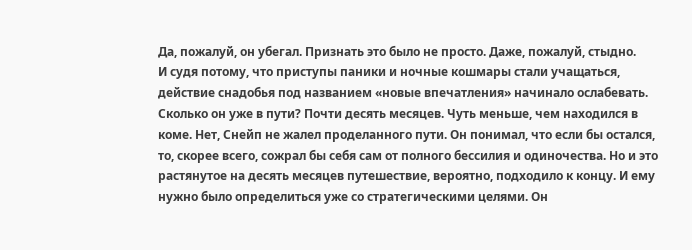Да, пожалуй, он убегал. Признать это было не просто. Даже, пожалуй, стыдно.
И судя потому, что приступы паники и ночные кошмары стали учащаться,
действие снадобья под названием «новые впечатления» начинало ослабевать.
Сколько он уже в пути? Почти десять месяцев. Чуть меньше, чем находился в
коме. Нет, Снейп не жалел проделанного пути. Он понимал, что если бы остался,
то, скорее всего, сожрал бы себя сам от полного бессилия и одиночества. Но и это
растянутое на десять месяцев путешествие, вероятно, подходило к концу. И ему
нужно было определиться уже со стратегическими целями. Он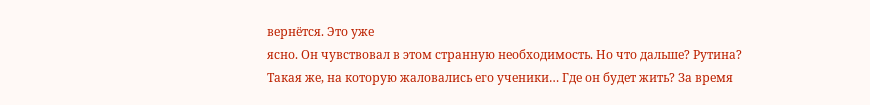вернётся. Это уже
ясно. Он чувствовал в этом странную необходимость. Но что дальше? Рутина?
Такая же, на которую жаловались его ученики… Где он будет жить? За время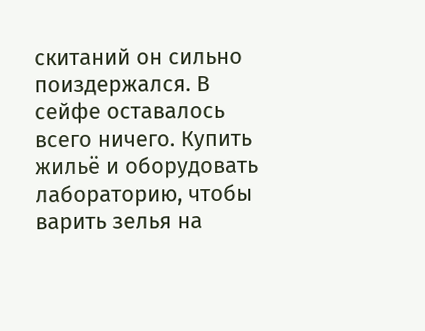скитаний он сильно поиздержался. В сейфе оставалось всего ничего. Купить
жильё и оборудовать лабораторию, чтобы варить зелья на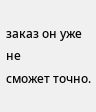заказ он уже не
сможет точно.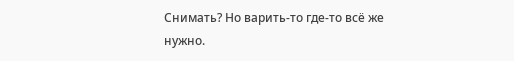Снимать? Но варить-то где-то всё же нужно.